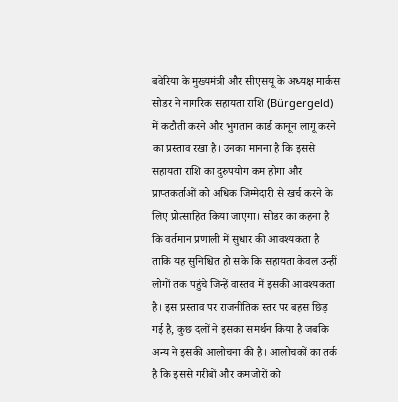बवेरिया के मुख्यमंत्री और सीएसयू के अध्यक्ष मार्कस सोडर ने नागरिक सहायता राशि (Bürgergeld) में कटौती करने और भुगतान कार्ड कानून लागू करने का प्रस्ताव रखा है। उनका मानना है कि इससे सहायता राशि का दुरुपयोग कम होगा और प्राप्तकर्ताओं को अधिक जिम्मेदारी से खर्च करने के लिए प्रोत्साहित किया जाएगा। सोडर का कहना है कि वर्तमान प्रणाली में सुधार की आवश्यकता है ताकि यह सुनिश्चित हो सके कि सहायता केवल उन्हीं लोगों तक पहुंचे जिन्हें वास्तव में इसकी आवश्यकता है। इस प्रस्ताव पर राजनीतिक स्तर पर बहस छिड़ गई है, कुछ दलों ने इसका समर्थन किया है जबकि अन्य ने इसकी आलोचना की है। आलोचकों का तर्क है कि इससे गरीबों और कमजोरों को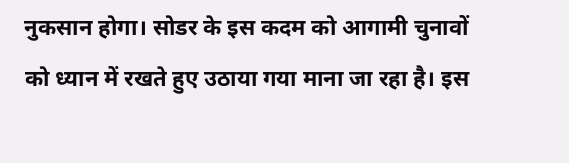नुकसान होगा। सोडर के इस कदम को आगामी चुनावों को ध्यान में रखते हुए उठाया गया माना जा रहा है। इस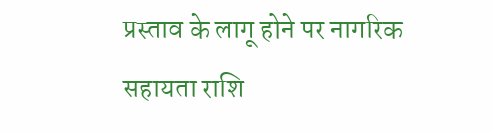प्रस्ताव के लागू होने पर नागरिक सहायता राशि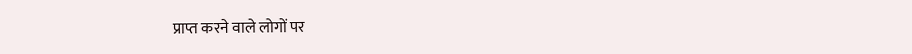प्राप्त करने वाले लोगों पर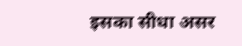इसका सीधा असर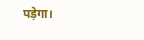पड़ेगा।